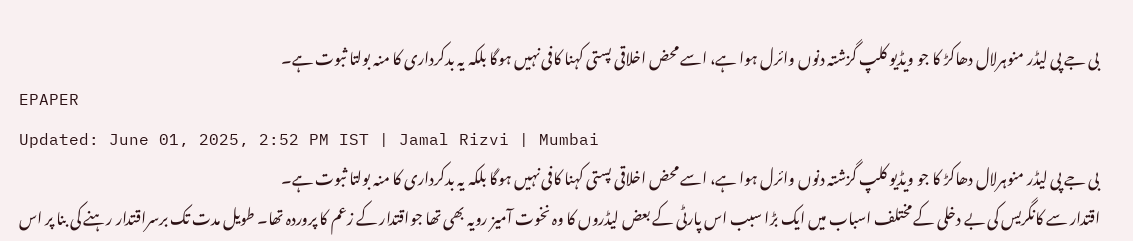بی جے پی لیڈر منوہرلال دھاکڑ کا جو ویڈیو کلپ گزشتہ دنوں وائرل ہوا ہے، اسے محض اخلاقی پستی کہنا کافی نہیں ہوگا بلکہ یہ بدکرداری کا منہ بولتا ثبوت ہے۔
EPAPER
Updated: June 01, 2025, 2:52 PM IST | Jamal Rizvi | Mumbai
بی جے پی لیڈر منوہرلال دھاکڑ کا جو ویڈیو کلپ گزشتہ دنوں وائرل ہوا ہے، اسے محض اخلاقی پستی کہنا کافی نہیں ہوگا بلکہ یہ بدکرداری کا منہ بولتا ثبوت ہے۔
اقتدار سے کانگریس کی بے دخلی کے مختلف اسباب میں ایک بڑا سبب اس پارٹی کے بعض لیڈروں کا وہ نخوت آمیز رویہ بھی تھا جواقتدار کے زعم کا پروردہ تھا۔ طویل مدت تک برسراقتدار رہنے کی بنا پر اس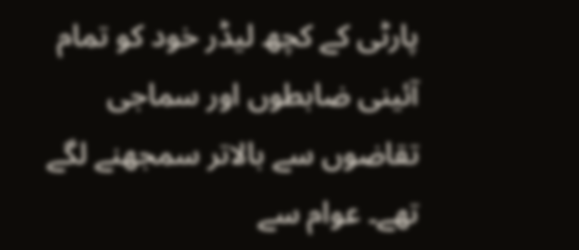پارٹی کے کچھ لیڈر خود کو تمام آئینی ضابطوں اور سماجی تقاضوں سے بالاتر سمجھنے لگے تھے۔ عوام سے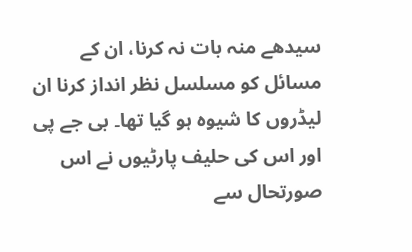سیدھے منہ بات نہ کرنا، ان کے مسائل کو مسلسل نظر انداز کرنا ان لیڈروں کا شیوہ ہو گیا تھا۔ بی جے پی اور اس کی حلیف پارٹیوں نے اس صورتحال سے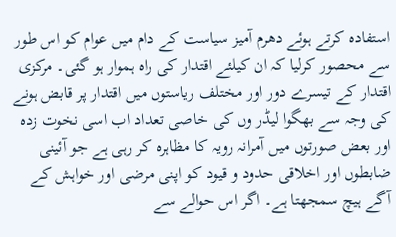استفادہ کرتے ہوئے دھرم آمیز سیاست کے دام میں عوام کو اس طور سے محصور کرلیا کہ ان کیلئے اقتدار کی راہ ہموار ہو گئی۔ مرکزی اقتدار کے تیسرے دور اور مختلف ریاستوں میں اقتدار پر قابض ہونے کی وجہ سے بھگوا لیڈر وں کی خاصی تعداد اب اسی نخوت زدہ اور بعض صورتوں میں آمرانہ رویہ کا مظاہرہ کر رہی ہے جو آئینی ضابطوں اور اخلاقی حدود و قیود کو اپنی مرضی اور خواہش کے آگے ہیچ سمجھتا ہے۔ اگر اس حوالے سے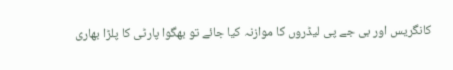کانگریس اور بی جے پی لیڈروں کا موازنہ کیا جائے تو بھگوا پارٹی کا پلڑا بھاری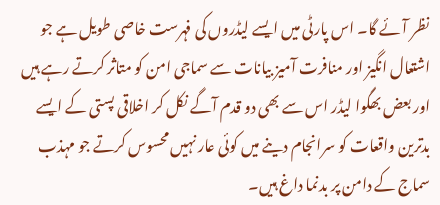نظر آئے گا۔ اس پارٹی میں ایسے لیڈروں کی فہرست خاصی طویل ہے جو اشتعال انگیز اور منافرت آمیز بیانات سے سماجی امن کو متاثر کرتے رہے ہیں اور بعض بھگوا لیڈر اس سے بھی دو قدم آگے نکل کر اخلاقی پستی کے ایسے بدترین واقعات کو سرانجام دینے میں کوئی عار نہیں محسوس کرتے جو مہذب سماج کے دامن پر بدنما داغ ہیں۔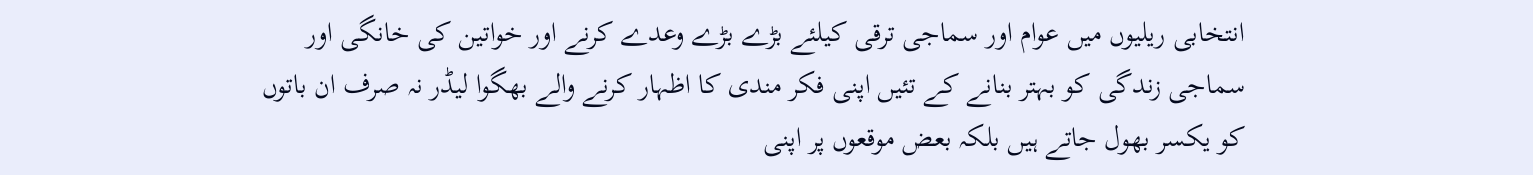انتخابی ریلیوں میں عوام اور سماجی ترقی کیلئے بڑے بڑے وعدے کرنے اور خواتین کی خانگی اور سماجی زندگی کو بہتر بنانے کے تئیں اپنی فکر مندی کا اظہار کرنے والے بھگوا لیڈر نہ صرف ان باتوں کو یکسر بھول جاتے ہیں بلکہ بعض موقعوں پر اپنی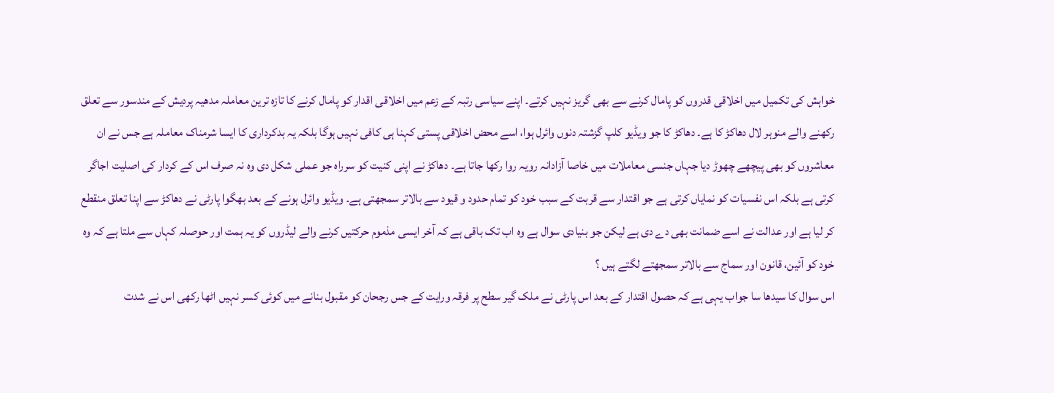خواہش کی تکمیل میں اخلاقی قدروں کو پامال کرنے سے بھی گریز نہیں کرتے۔ اپنے سیاسی رتبہ کے زعم میں اخلاقی اقدار کو پامال کرنے کا تازہ ترین معاملہ مدھیہ پردیش کے مندسور سے تعلق رکھنے والے منوہر لال دھاکڑ کا ہے۔ دھاکڑ کا جو ویڈیو کلپ گزشتہ دنوں وائرل ہوا، اسے محض اخلاقی پستی کہنا ہی کافی نہیں ہوگا بلکہ یہ بدکرداری کا ایسا شرمناک معاملہ ہے جس نے ان معاشروں کو بھی پیچھے چھوڑ دیا جہاں جنسی معاملات میں خاصا آزادانہ رویہ روا رکھا جاتا ہے۔ دھاکڑ نے اپنی کنیت کو سرراہ جو عملی شکل دی وہ نہ صرف اس کے کردار کی اصلیت اجاگر کرتی ہے بلکہ اس نفسیات کو نمایاں کرتی ہے جو اقتدار سے قربت کے سبب خود کو تمام حدود و قیود سے بالاتر سمجھتی ہے۔ ویڈیو وائرل ہونے کے بعد بھگوا پارٹی نے دھاکڑ سے اپنا تعلق منقطع کر لیا ہے اور عدالت نے اسے ضمانت بھی دے دی ہے لیکن جو بنیادی سوال ہے وہ اب تک باقی ہے کہ آخر ایسی مذموم حرکتیں کرنے والے لیڈروں کو یہ ہمت اور حوصلہ کہاں سے ملتا ہے کہ وہ خود کو آئین، قانون اور سماج سے بالاتر سمجھتے لگتے ہیں ؟
اس سوال کا سیدھا سا جواب یہی ہے کہ حصول اقتدار کے بعد اس پارٹی نے ملک گیر سطح پر فرقہ ورایت کے جس رجحان کو مقبول بنانے میں کوئی کسر نہیں اٹھا رکھی اس نے شدت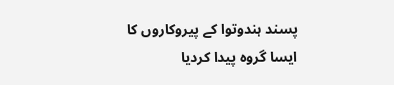پسند ہندوتوا کے پیروکاروں کا ایسا گروہ پیدا کردیا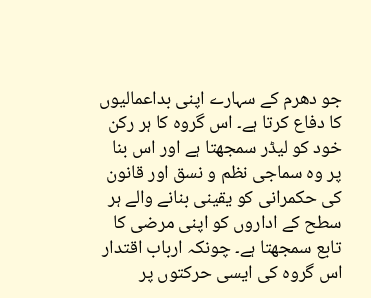جو دھرم کے سہارے اپنی بداعمالیوں کا دفاع کرتا ہے۔ اس گروہ کا ہر رکن خود کو لیڈر سمجھتا ہے اور اس بنا پر وہ سماجی نظم و نسق اور قانون کی حکمرانی کو یقینی بنانے والے ہر سطح کے اداروں کو اپنی مرضی کا تابع سمجھتا ہے۔ چونکہ ارباب اقتدار اس گروہ کی ایسی حرکتوں پر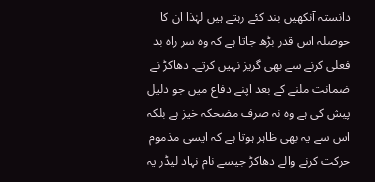دانستہ آنکھیں بند کئے رہتے ہیں لہٰذا ان کا حوصلہ اس قدر بڑھ جاتا ہے کہ وہ سر راہ بد فعلی کرنے سے بھی گریز نہیں کرتے۔ دھاکڑ نے ضمانت ملنے کے بعد اپنے دفاع میں جو دلیل پیش کی ہے وہ نہ صرف مضحکہ خیز ہے بلکہ اس سے یہ بھی ظاہر ہوتا ہے کہ ایسی مذموم حرکت کرنے والے دھاکڑ جیسے نام نہاد لیڈر یہ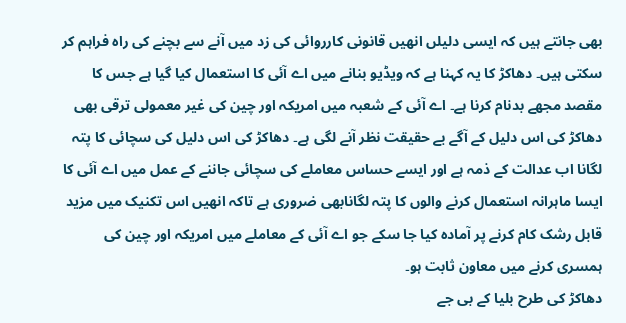بھی جانتے ہیں کہ ایسی دلیلں انھیں قانونی کارروائی کی زد میں آنے سے بچنے کی راہ فراہم کر سکتی ہیں۔ دھاکڑ کا یہ کہنا ہے کہ ویڈیو بنانے میں اے آئی کا استعمال کیا گیا ہے جس کا مقصد مجھے بدنام کرنا ہے۔ اے آئی کے شعبہ میں امریکہ اور چین کی غیر معمولی ترقی بھی دھاکڑ کی اس دلیل کے آگے بے حقیقت نظر آنے لگی ہے۔ دھاکڑ کی اس دلیل کی سچائی کا پتہ لگانا اب عدالت کے ذمہ ہے اور ایسے حساس معاملے کی سچائی جاننے کے عمل میں اے آئی کا ایسا ماہرانہ استعمال کرنے والوں کا پتہ لگانابھی ضروری ہے تاکہ انھیں اس تکنیک میں مزید قابل رشک کام کرنے پر آمادہ کیا جا سکے جو اے آئی کے معاملے میں امریکہ اور چین کی ہمسری کرنے میں معاون ثابت ہو۔
دھاکڑ کی طرح بلیا کے بی جے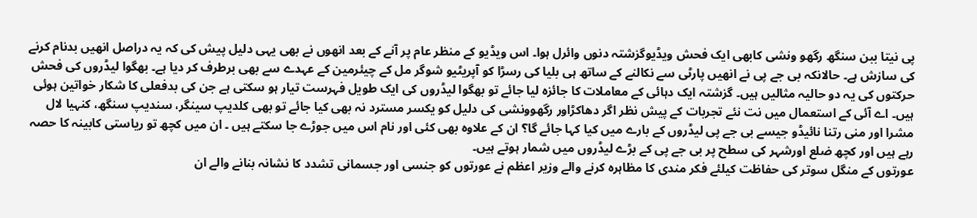پی نیتا ببن سنگھ رگھو ونشی کابھی ایک فحش ویڈیوگزشتہ دنوں وائرل ہوا۔ اس ویڈیو کے منظر عام پر آنے کے بعد انھوں نے بھی یہی دلیل پیش کی کہ یہ دراصل انھیں بدنام کرنے کی سازش ہے۔ حالانکہ بی جے پی نے انھیں پارٹی سے نکالنے کے ساتھ ہی بلیا کی رسڑا کو آپریٹیو شوگر مل کے چیئرمین کے عہدے سے بھی برطرف کر دیا ہے۔ بھگوا لیڈروں کی فحش حرکتوں کی یہ دو حالیہ مثالیں ہیں۔ گزشتہ ایک دہائی کے معاملات کا جائزہ لیا جائے تو بھگوا لیڈروں کی ایک طویل فہرست تیار ہو سکتی ہے جن کی بدفعلی کا شکار خواتین ہوئی ہیں۔ اے آئی کے استعمال میں نت نئے تجربات کے پیش نظر اگر دھاکڑاور رگھوونشی کی دلیل کو یکسر مسترد نہ بھی کیا جائے تو بھی کلدیپ سینگر، سندیپ سنگھ، کنہیا لال مشرا اور منی رتنا نائیڈو جیسے بی جے پی لیڈروں کے بارے میں کیا کہا جائے گا؟ ان کے علاوہ بھی کئی اور نام اس میں جوڑے جا سکتے ہیں ۔ ان میں کچھ تو ریاستی کابینہ کا حصہ رہے ہیں اور کچھ ضلع اورشہر کی سطح پر بی جے پی کے بڑے لیڈروں میں شمار ہوتے ہیں۔
عورتوں کے منگل سوتر کی حفاظت کیلئے فکر مندی کا مظاہرہ کرنے والے وزیر اعظم نے عورتوں کو جنسی اور جسمانی تشدد کا نشانہ بنانے والے ان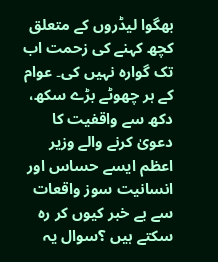بھگوا لیڈروں کے متعلق کچھ کہنے کی زحمت اب تک گوارہ نہیں کی۔ عوام کے ہر چھوٹے بڑے سکھ، دکھ سے واقفیت کا دعویٰ کرنے والے وزیر اعظم ایسے حساس اور انسانیت سوز واقعات سے بے خبر کیوں کر رہ سکتے ہیں ؟سوال یہ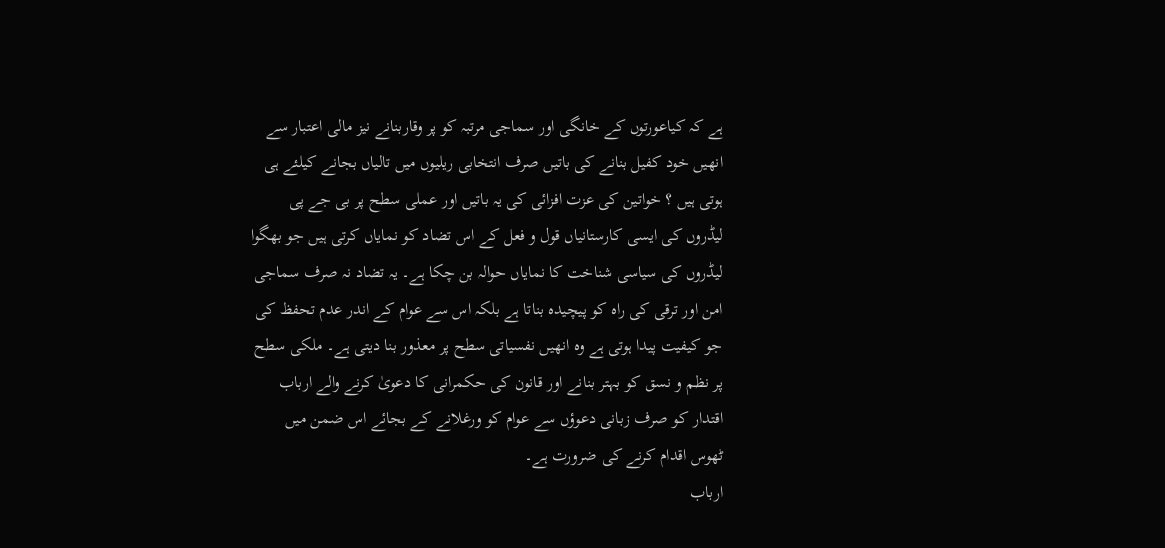ہے کہ کیاعورتوں کے خانگی اور سماجی مرتبہ کو پر وقاربنانے نیز مالی اعتبار سے انھیں خود کفیل بنانے کی باتیں صرف انتخابی ریلیوں میں تالیاں بجانے کیلئے ہی ہوتی ہیں ؟ خواتین کی عزت افزائی کی یہ باتیں اور عملی سطح پر بی جے پی لیڈروں کی ایسی کارستانیاں قول و فعل کے اس تضاد کو نمایاں کرتی ہیں جو بھگوا لیڈروں کی سیاسی شناخت کا نمایاں حوالہ بن چکا ہے۔ یہ تضاد نہ صرف سماجی امن اور ترقی کی راہ کو پیچیدہ بناتا ہے بلکہ اس سے عوام کے اندر عدم تحفظ کی جو کیفیت پیدا ہوتی ہے وہ انھیں نفسیاتی سطح پر معذور بنا دیتی ہے۔ ملکی سطح پر نظم و نسق کو بہتر بنانے اور قانون کی حکمرانی کا دعویٰ کرنے والے ارباب اقتدار کو صرف زبانی دعوؤں سے عوام کو ورغلانے کے بجائے اس ضمن میں ٹھوس اقدام کرنے کی ضرورت ہے۔
ارباب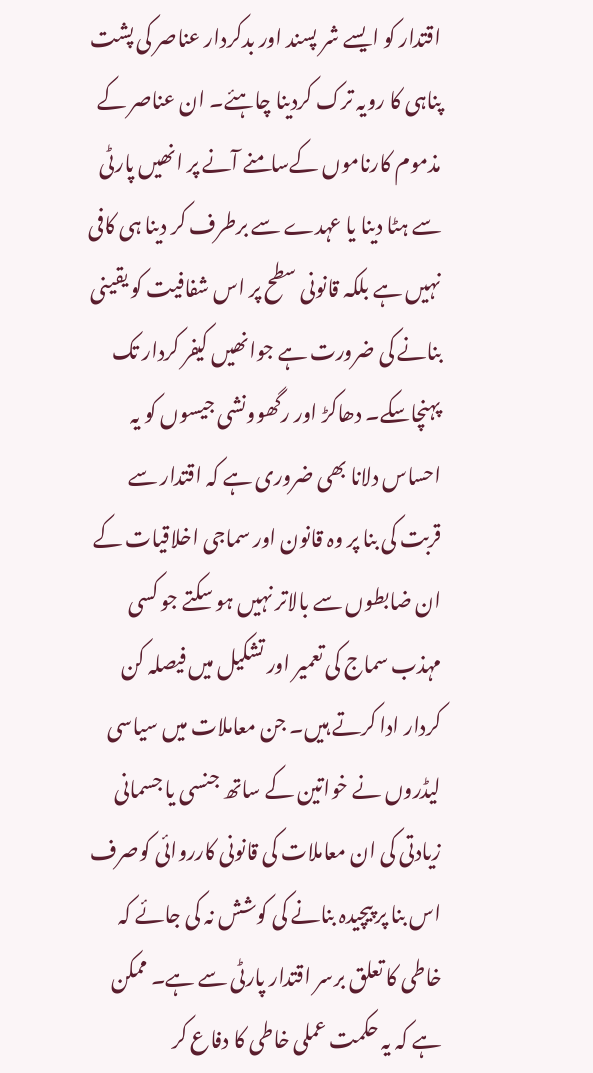اقتدار کو ایسے شر پسند اور بدکردار عناصر کی پشت پناہی کا رویہ ترک کردینا چاہئے۔ ان عناصر کے مذموم کارناموں کےسامنے آنے پر انھیں پارٹی سے ہٹا دینا یا عہدے سے برطرف کر دینا ہی کافی نہیں ہے بلکہ قانونی سطح پر اس شفافیت کو یقینی بنانے کی ضرورت ہے جوانھیں کیفر کردار تک پہنچاسکے۔ دھاکڑ اور رگھوونشی جیسوں کو یہ احساس دلانا بھی ضروری ہے کہ اقتدار سے قربت کی بنا پر وہ قانون اور سماجی اخلاقیات کے ان ضابطوں سے بالاتر نہیں ہو سکتے جو کسی مہذب سماج کی تعمیر اور تشکیل میں فیصلہ کن کردار ادا کرتے ہیں۔ جن معاملات میں سیاسی لیڈروں نے خواتین کے ساتھ جنسی یا جسمانی زیادتی کی ان معاملات کی قانونی کارروائی کوصرف اس بنا پر پیچیدہ بنانے کی کوشش نہ کی جائے کہ خاطی کا تعلق برسر اقتدار پارٹی سے ہے۔ ممکن ہے کہ یہ حکمت عملی خاطی کا دفاع کر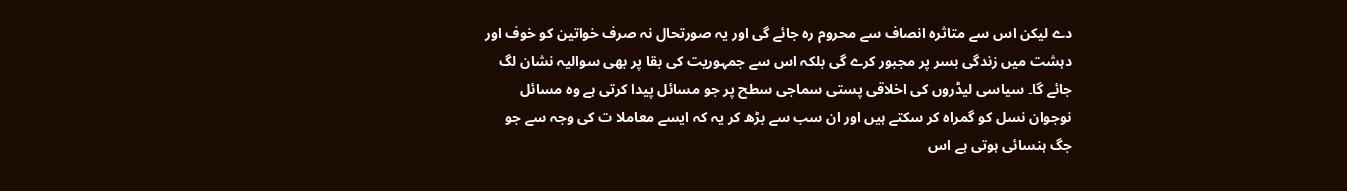دے لیکن اس سے متاثرہ انصاف سے محروم رہ جائے گی اور یہ صورتحال نہ صرف خواتین کو خوف اور دہشت میں زندگی بسر پر مجبور کرے گی بلکہ اس سے جمہوریت کی بقا پر بھی سوالیہ نشان لگ جائے گا۔ سیاسی لیڈروں کی اخلاقی پستی سماجی سطح پر جو مسائل پیدا کرتی ہے وہ مسائل نوجوان نسل کو گمراہ کر سکتے ہیں اور ان سب سے بڑھ کر یہ کہ ایسے معاملا ت کی وجہ سے جو جگ ہنسائی ہوتی ہے اس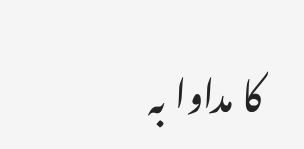کا مداوا بہ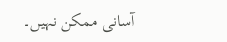آسانی ممکن نہیں۔